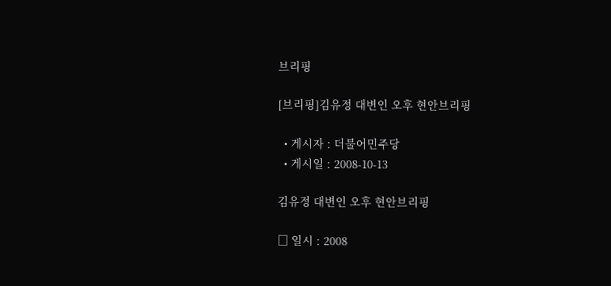브리핑

[브리핑]김유정 대변인 오후 현안브리핑

  • 게시자 : 더불어민주당
  • 게시일 : 2008-10-13

김유정 대변인 오후 현안브리핑

□ 일시 : 2008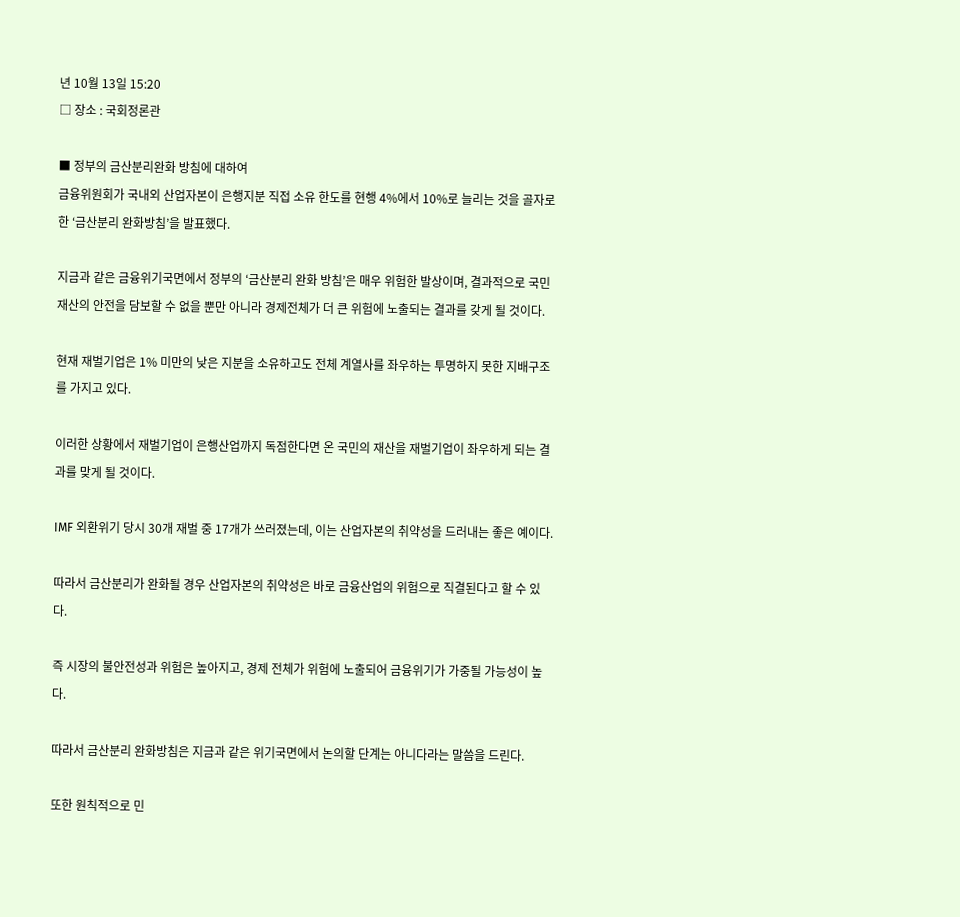년 10월 13일 15:20
□ 장소 : 국회정론관

■ 정부의 금산분리완화 방침에 대하여
금융위원회가 국내외 산업자본이 은행지분 직접 소유 한도를 현행 4%에서 10%로 늘리는 것을 골자로 한 ‘금산분리 완화방침’을 발표했다.

지금과 같은 금융위기국면에서 정부의 ‘금산분리 완화 방침’은 매우 위험한 발상이며, 결과적으로 국민재산의 안전을 담보할 수 없을 뿐만 아니라 경제전체가 더 큰 위험에 노출되는 결과를 갖게 될 것이다.

현재 재벌기업은 1% 미만의 낮은 지분을 소유하고도 전체 계열사를 좌우하는 투명하지 못한 지배구조를 가지고 있다.

이러한 상황에서 재벌기업이 은행산업까지 독점한다면 온 국민의 재산을 재벌기업이 좌우하게 되는 결과를 맞게 될 것이다.

IMF 외환위기 당시 30개 재벌 중 17개가 쓰러졌는데, 이는 산업자본의 취약성을 드러내는 좋은 예이다.

따라서 금산분리가 완화될 경우 산업자본의 취약성은 바로 금융산업의 위험으로 직결된다고 할 수 있다.

즉 시장의 불안전성과 위험은 높아지고, 경제 전체가 위험에 노출되어 금융위기가 가중될 가능성이 높다.

따라서 금산분리 완화방침은 지금과 같은 위기국면에서 논의할 단계는 아니다라는 말씀을 드린다.

또한 원칙적으로 민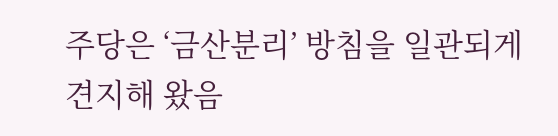주당은 ‘금산분리’ 방침을 일관되게 견지해 왔음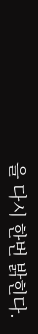을 다시 한번 밝힌다.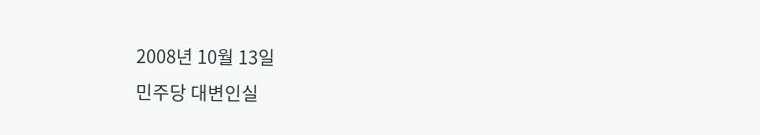2008년 10월 13일
민주당 대변인실